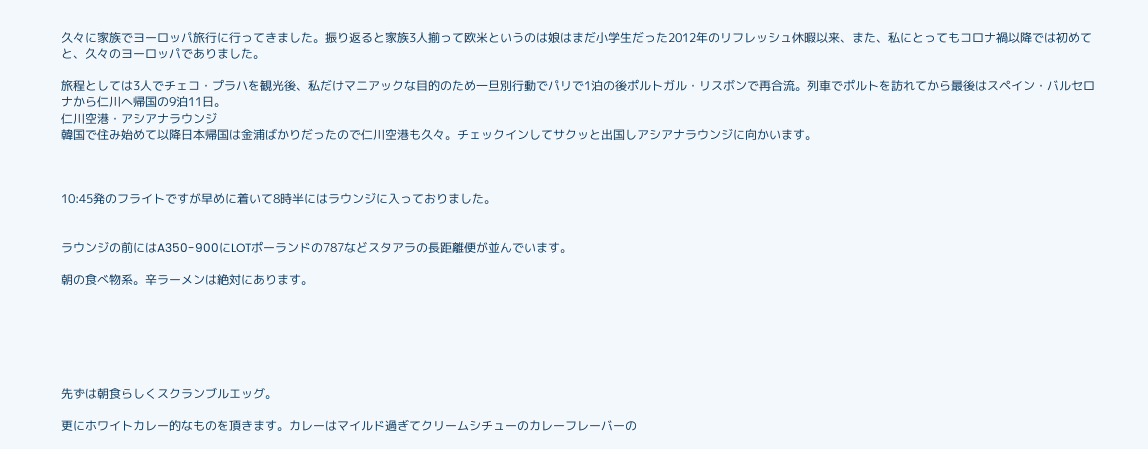久々に家族でヨーロッパ旅行に行ってきました。振り返ると家族3人揃って欧米というのは娘はまだ小学生だった2012年のリフレッシュ休暇以来、また、私にとってもコロナ禍以降では初めてと、久々のヨーロッパでありました。

旅程としては3人でチェコ・プラハを観光後、私だけマニアックな目的のため一旦別行動でパリで1泊の後ポルトガル・リスボンで再合流。列車でポルトを訪れてから最後はスペイン・バルセロナから仁川へ帰国の9泊11日。
仁川空港・アシアナラウンジ
韓国で住み始めて以降日本帰国は金浦ばかりだったので仁川空港も久々。チェックインしてサクッと出国しアシアナラウンジに向かいます。



10:45発のフライトですが早めに着いて8時半にはラウンジに入っておりました。


ラウンジの前にはA350-900にLOTポーランドの787などスタアラの長距離便が並んでいます。

朝の食べ物系。辛ラーメンは絶対にあります。






先ずは朝食らしくスクランブルエッグ。

更にホワイトカレー的なものを頂きます。カレーはマイルド過ぎてクリームシチューのカレーフレーバーの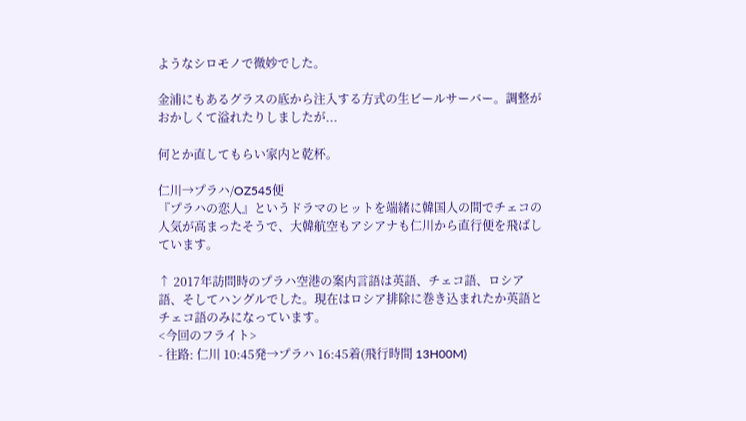ようなシロモノで微妙でした。

金浦にもあるグラスの底から注入する方式の生ビールサーバー。調整がおかしくて溢れたりしましたが...

何とか直してもらい家内と乾杯。

仁川→プラハ/OZ545便
『プラハの恋人』というドラマのヒットを端緒に韓国人の間でチェコの人気が高まったそうで、大韓航空もアシアナも仁川から直行便を飛ばしています。

↑ 2017年訪問時のプラハ空港の案内言語は英語、チェコ語、ロシア語、そしてハングルでした。現在はロシア排除に巻き込まれたか英語とチェコ語のみになっています。
<今回のフライト>
- 往路: 仁川 10:45発→プラハ 16:45着(飛行時間 13H00M)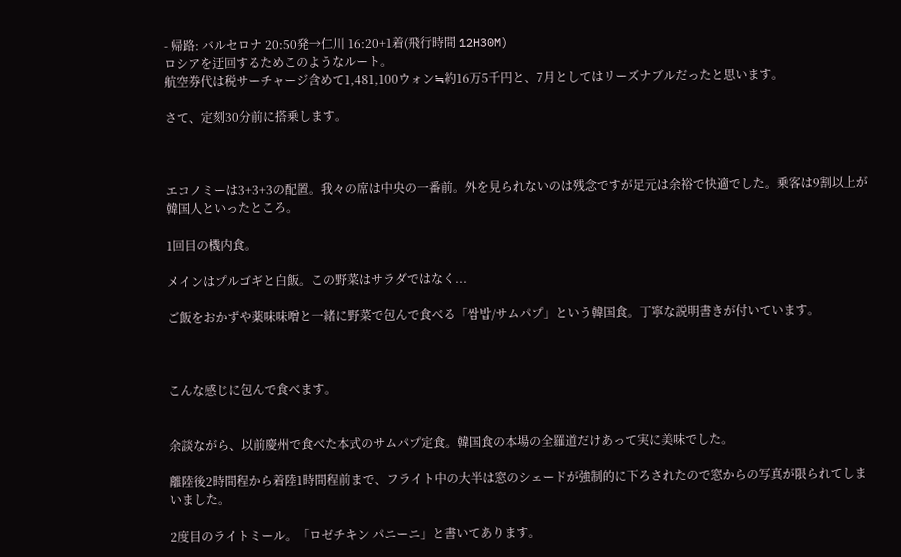- 帰路: バルセロナ 20:50発→仁川 16:20+1着(飛行時間 12H30M)
ロシアを迂回するためこのようなルート。
航空券代は税サーチャージ含めて1,481,100ウォン≒約16万5千円と、7月としてはリーズナブルだったと思います。

さて、定刻30分前に搭乗します。



エコノミーは3+3+3の配置。我々の席は中央の一番前。外を見られないのは残念ですが足元は余裕で快適でした。乗客は9割以上が韓国人といったところ。

1回目の機内食。

メインはプルゴギと白飯。この野菜はサラダではなく...

ご飯をおかずや薬味味噌と一緒に野菜で包んで食べる「쌈밥/サムパプ」という韓国食。丁寧な説明書きが付いています。



こんな感じに包んで食べます。


余談ながら、以前慶州で食べた本式のサムパプ定食。韓国食の本場の全羅道だけあって実に美味でした。

離陸後2時間程から着陸1時間程前まで、フライト中の大半は窓のシェードが強制的に下ろされたので窓からの写真が限られてしまいました。

2度目のライトミール。「ロゼチキン パニーニ」と書いてあります。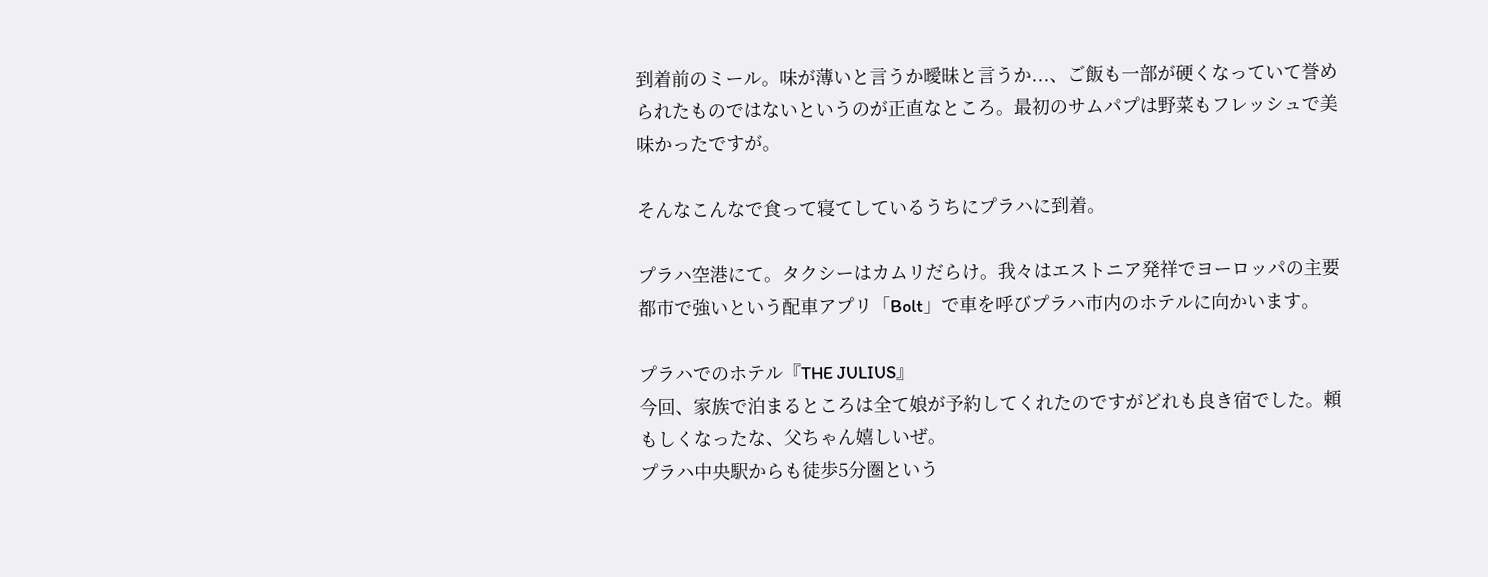到着前のミール。味が薄いと言うか曖昧と言うか...、ご飯も一部が硬くなっていて誉められたものではないというのが正直なところ。最初のサムパプは野菜もフレッシュで美味かったですが。

そんなこんなで食って寝てしているうちにプラハに到着。

プラハ空港にて。タクシーはカムリだらけ。我々はエストニア発祥でヨーロッパの主要都市で強いという配車アプリ「Bolt」で車を呼びプラハ市内のホテルに向かいます。

プラハでのホテル『THE JULIUS』
今回、家族で泊まるところは全て娘が予約してくれたのですがどれも良き宿でした。頼もしくなったな、父ちゃん嬉しいぜ。
プラハ中央駅からも徒歩5分圏という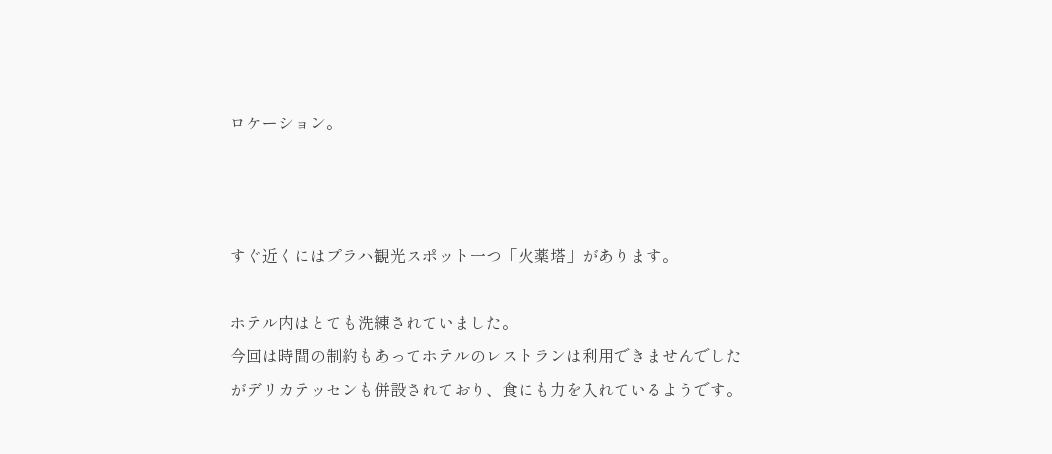ロケーション。



すぐ近くにはプラハ観光スポット一つ「火薬塔」があります。

ホテル内はとても洗練されていました。
今回は時間の制約もあってホテルのレストランは利用できませんでしたがデリカテッセンも併設されており、食にも力を入れているようです。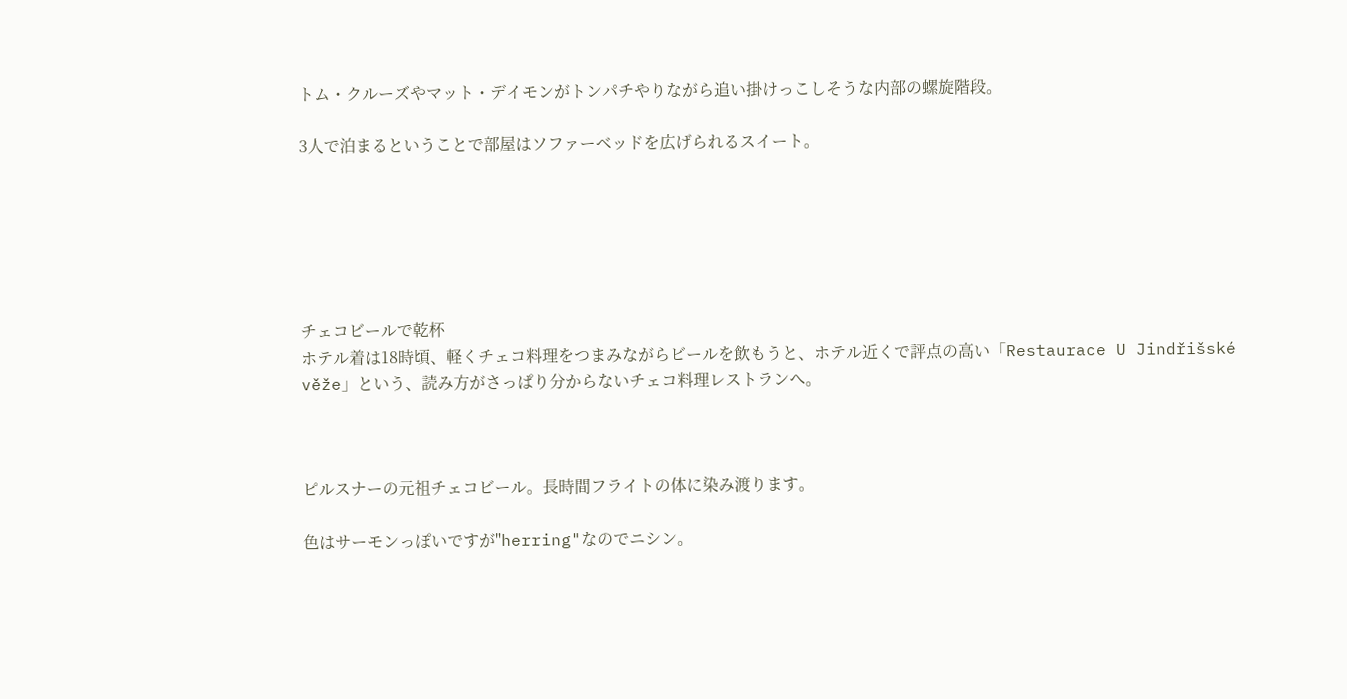トム・クルーズやマット・デイモンがトンパチやりながら追い掛けっこしそうな内部の螺旋階段。

3人で泊まるということで部屋はソファーベッドを広げられるスイート。






チェコビールで乾杯
ホテル着は18時頃、軽くチェコ料理をつまみながらビールを飲もうと、ホテル近くで評点の高い「Restaurace U Jindřišské věže」という、読み方がさっぱり分からないチェコ料理レストランへ。



ピルスナーの元祖チェコビール。長時間フライトの体に染み渡ります。

色はサーモンっぽいですが"herring"なのでニシン。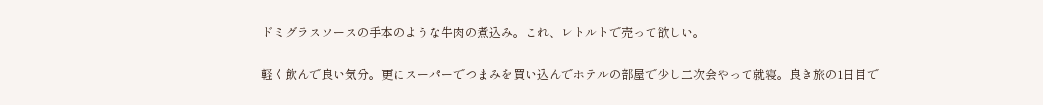ドミグラスソースの手本のような牛肉の煮込み。これ、レトルトで売って欲しい。

軽く飲んで良い気分。更にスーパーでつまみを買い込んでホテルの部屋で少し二次会やって就寝。良き旅の1日目で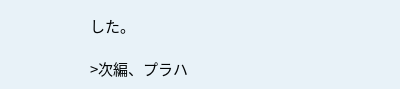した。

>次編、プラハ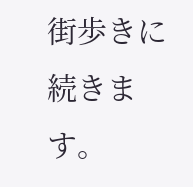街歩きに続きます。